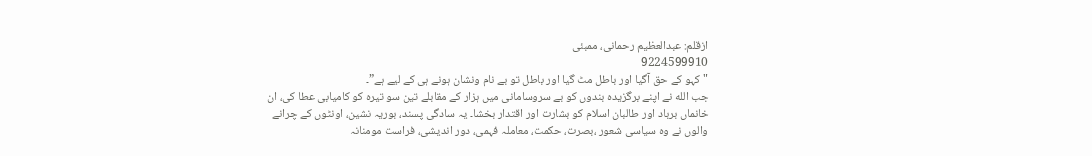ازقلم: عبدالعظیم رحمانی، ممبئی
9224599910
"کہو کے حق آگیا اور باطل مٹ گیا اور باطل تو بے نام ونشان ہونے ہی کے لیے ہے”۔
جب الله نے اپنے برگزیده بندوں کو بے سروسامانی میں ہزار کے مقابلے تین سو تیرہ کو کامیابی عطا کی، ان خانماں برباد اور طالبان اسلام کو بشارت اور اقتدار بخشا۔ یہ سادگی پسند، بوریہ نشین، اونٹوں کے چرانے والوں نے وہ سیاسی شعور ،بصرت، حکمت، معاملہ فہمی، دور اندیشی، فراست مومنانہ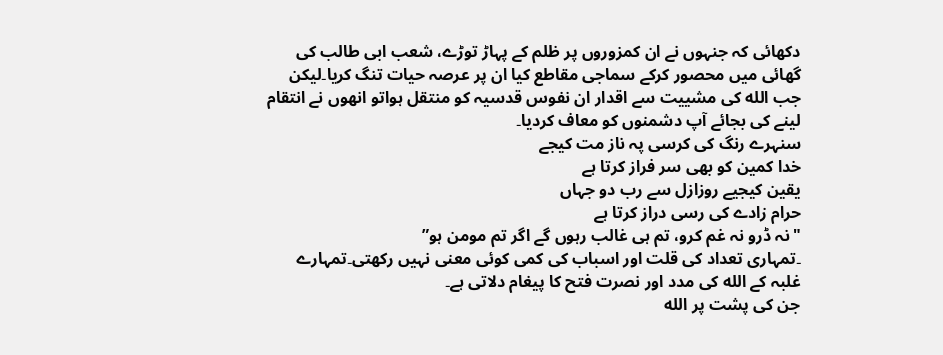دکھائی کہ جنہوں نے ان کمزوروں پر ظلم کے پہاڑ توڑے، شعب ابی طالب کی گھائی میں محصور کرکے سماجی مقاطع کیا ان پر عرصہ حیات تنگ کریا۔لیکن جب الله کی مشییت سے اقدار ان نفوس قدسیہ کو منتقل ہواتو انھوں نے انتقام لینے کی بجائے آپ دشمنوں کو معاف کردیا۔
سنہرے رنگ کی کرسی پہ ناز مت کیجے
خدا کمین کو بھی سر فراز کرتا ہے
یقین کیجیے روزازل سے رب دو جہاں
حرام زادے کی رسی دراز کرتا ہے
"نہ ڈرو نہ غم کرو، تم ہی غالب رہوں گے اگر تم مومن ہو”
۔تمہاری تعداد کی قلت اور اسباب کی کمی کوئی معنی نہیں رکھتی۔تمہارے غلبہ کے الله کی مدد اور نصرت فتح کا پیغام دلاتی ہے۔
جن کی پشت پر الله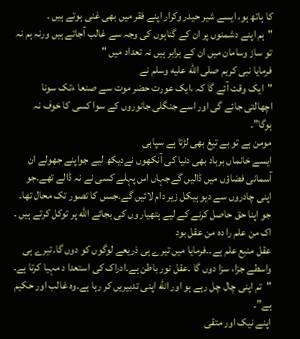کا ہاتھ ہو، ایسے شیر حیدر وکرار اپنے فقر میں بھی غنی ہوتے ہیں ۔
"ہم اپنے دشمنوں پر ان کے گناہوں کی وجہ سے غالب آجاتے ہیں ورنہ ہم نہ تو ساز وسامان میں ان کے برابر ہیں نہ تعداد میں "
فرمایا نبی کریم صلی الله عليه وسلم نے
"ایک وقت آئے گا کہ ،ایک عورت حضر موت سے صنعا ءتک سونا اچھالتی جائے گی اور اسے جنگلی جانوروں کے سوا کسی کا خوف نہ ہوگا”۔
مومن ہے تو بے تیغ بھی لڑتا ہے سپاہی
ایسے خانماں برباد بھی دنیا کی آنکھوں نےدیکھ لیے جواپنے جھولے ان آسمانی فضاؤں میں ڈالیں گےجہاں اس پہلے کسی نے نہ ڈالے تھے۔جو اپنی چادروں سے دیو ہیکل زیر دام لائیں گے۔جسں کا تصور تک محال تھا۔ جو اپنا حق حاصل کرنے کے لیے ہتھیار وں کی بجائے الله پر توکل کرتے ہیں ۔
اک من علم را دہ من عقل بود
عقل منبع علم ہے۔۔فرمایا میں تیرے ہی ذریعے لوگوں کو دوں گا۔تیرے ہی واسطے جزا، سزا دوں گا ۔عقل نور باطن ہے۔ادراک کی استعدا د مہیا کرتا ہے۔
"تم اپنی چال چل رہے ہو اور الله اپنی تدبیریں کر رہا ہے۔وہ غالب اور حکیم ہے”۔
اپنے نیک اور متقی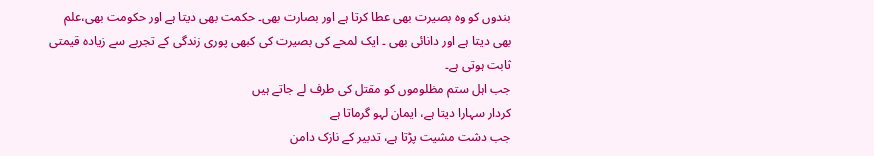بندوں کو وہ بصیرت بھی عطا کرتا ہے اور بصارت بھی۔ حکمت بھی دیتا ہے اور حکومت بھی،علم بھی دیتا ہے اور دانائی بھی ۔ ایک لمحے کی بصیرت کی کبھی پوری زندگی کے تجربے سے زیادہ قیمتی ثابت ہوتی ہے۔
جب اہل ستم مظلوموں کو مقتل کی طرف لے جاتے ہیں
کردار سہارا دیتا ہے، ایمان لہو گرماتا ہے
جب دشت مشیت پڑتا ہے، تدبیر کے نازک دامن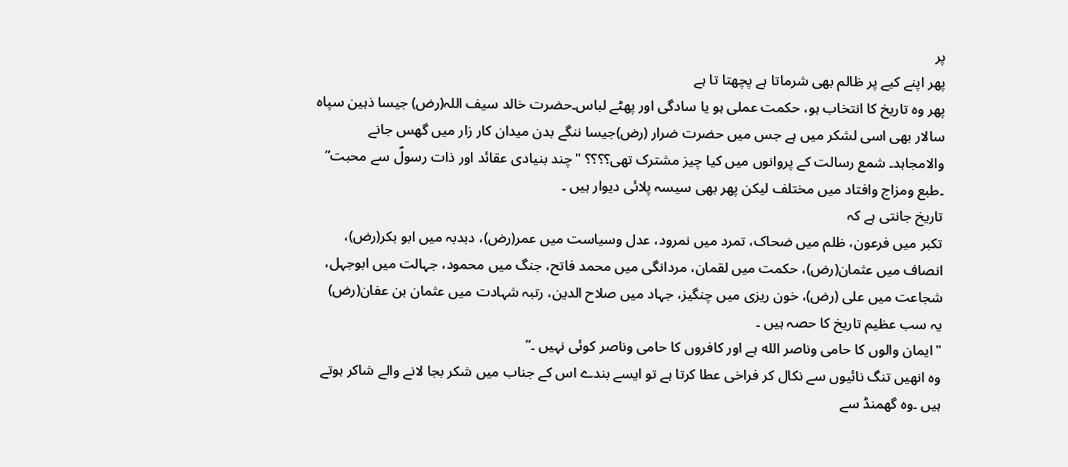پر
پھر اپنے کیے پر ظالم بھی شرماتا ہے پچھتا تا ہے
پھر وہ تاریخ کا انتخاب ہو، حکمت عملی ہو یا سادگی اور پھٹے لباس۔حضرت خالد سیف اللہ(رض) جیسا ذہین سپاہ سالار بھی اسی لشکر میں ہے جس میں حضرت ضرار (رض)جیسا ننگے بدن میدان کار زار میں گھس جانے والامجاہد۔ شمع رسالت کے پروانوں میں کیا چیز مشترک تھی؟؟؟؟ "چند بنیادی عقائد اور ذات رسولؐ سے محبت” ۔طبع ومزاج وافتاد میں مختلف لیکن پھر بھی سیسہ پلائی دیوار ہیں ۔
تاریخ جانتی ہے کہ
تکبر میں فرعون، ظلم میں ضحاک، تمرد میں نمرود، عدل وسیاست میں عمر(رض)، دبدبہ میں ابو بکر(رض)، انصاف میں عثمان(رض)، حکمت میں لقمان، مردانگی میں محمد فاتح، جنگ میں محمود، جہالت میں ابوجہل، شجاعت میں علی (رض)، خون ریزی میں چنگیز، جہاد میں صلاح الدین، رتبہ شہادت میں عثمان بن عفان(رض) یہ سب عظیم تاریخ کا حصہ ہیں ۔
"ایمان والوں کا حامی وناصر الله ہے اور کافروں کا حامی وناصر کوئی نہیں ۔”
وہ انھیں تنگ نائیوں سے نکال کر فراخی عطا کرتا ہے تو ایسے بندے اس کے جناب میں شکر بجا لانے والے شاکر ہوتے ہیں ۔وہ گھمنڈ سے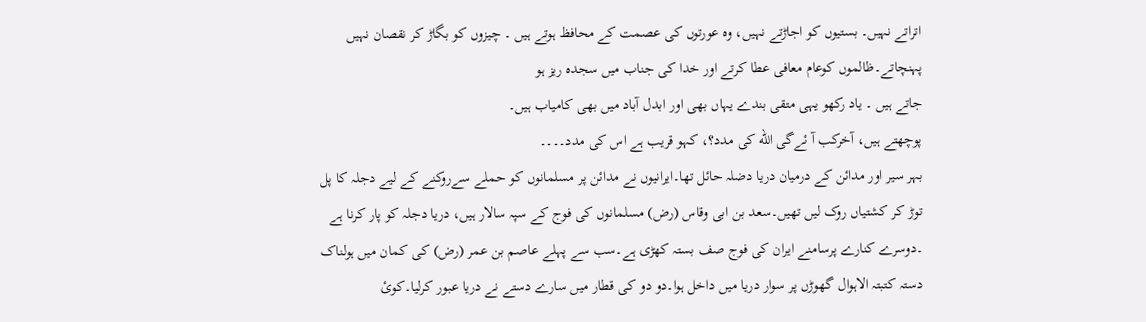اتراتے نہیں۔ بستیوں کو اجاڑتے نہیں، وہ عورتوں کی عصمت کے محافظ ہوتے ہیں ۔ چیزوں کو بگاڑ کر نقصان نہیں پہنچاتے۔ظالموں کوعام معافی عطا کرتے اور خدا کی جناب میں سجدہ ریز ہو
جاتے ہیں ۔ یاد رکھو یہی متقی بندے یہاں بھی اور ابدل آباد میں بھی کامیاب ہیں۔
پوچھتے ہیں، آخرکب آ ئےگی الله کی مدد؟، کہو قریب ہے اس کی مدد۔۔۔۔
بہر سیر اور مدائن کے درمیان دریا دضلہ حائل تھا۔ایرانیوں نے مدائن پر مسلمانوں کو حملے سےروکنے کے لیے دجلہ کا پل توڑ کر کشتیاں روک لیں تھیں۔سعد بن ابی وقاس (رض) مسلمانوں کی فوج کے سپہ سالار ہیں، دریا دجلہ کو پار کرنا ہے ۔دوسرے کنارے پرسامنے ایران کی فوج صف بستہ کھڑی ہے۔سب سے پہلے عاصم بن عمر (رض) کی کمان میں ہولناک دستہ کتبتہ الاہوال گھوڑں پر سوار دریا میں داخل ہوا۔دو دو کی قطار میں سارے دستے نے دریا عبور کرلیا۔کوئ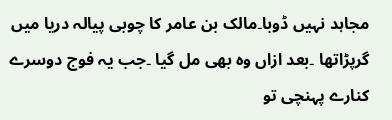مجاہد نہیں ڈوبا۔مالک بن عامر کا چوبی پیالہ دریا میں گرپڑاتھا ۔بعد ازاں وہ بھی مل گیا ۔جب یہ فوج دوسرے کنارے پہنچی تو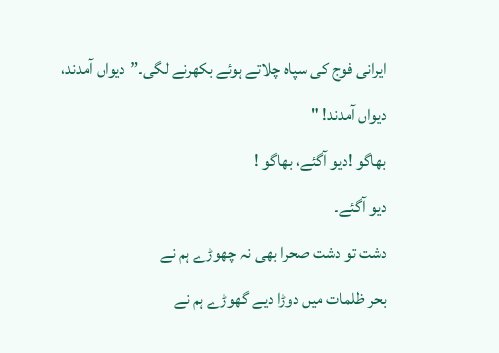ایرانی فوج کی سپاہ چلاتے ہوئے بکھرنے لگی۔”دیواں آمدند، دیواں آمدند! "
بھاگو !دیو آگئے، بھاگو !
دیو آگئے۔
دشت تو دشت صحرا بھی نہ چھوڑے ہم نے
بحر ظلمات میں دوڑا دیے گھوڑے ہم نے